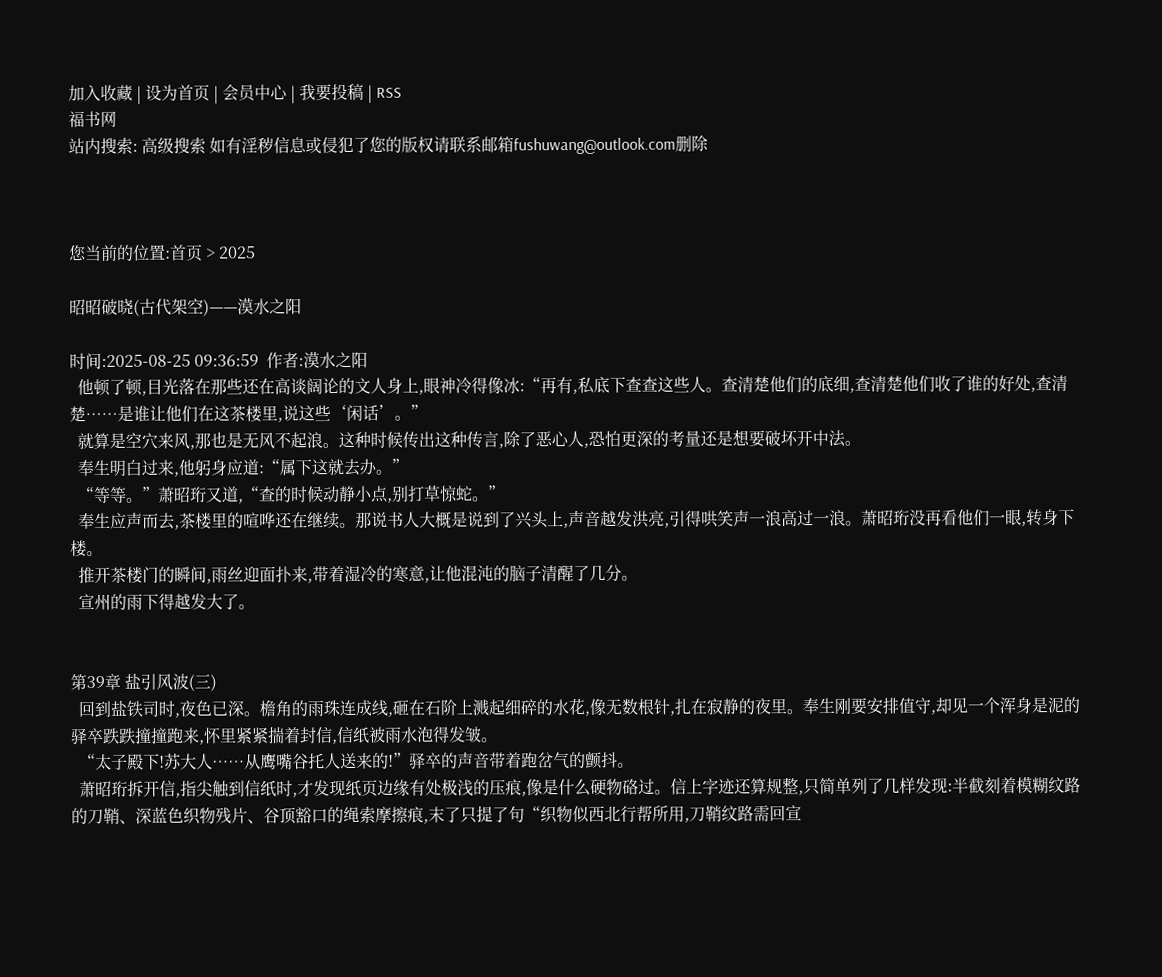加入收藏 | 设为首页 | 会员中心 | 我要投稿 | RSS
福书网
站内搜索: 高级搜索 如有淫秽信息或侵犯了您的版权请联系邮箱fushuwang@outlook.com删除



您当前的位置:首页 > 2025

昭昭破晓(古代架空)——漠水之阳

时间:2025-08-25 09:36:59  作者:漠水之阳
  他顿了顿,目光落在那些还在高谈阔论的文人身上,眼神冷得像冰:“再有,私底下查查这些人。查清楚他们的底细,查清楚他们收了谁的好处,查清楚……是谁让他们在这茶楼里,说这些‘闲话’。”
  就算是空穴来风,那也是无风不起浪。这种时候传出这种传言,除了恶心人,恐怕更深的考量还是想要破坏开中法。
  奉生明白过来,他躬身应道:“属下这就去办。”
  “等等。”萧昭珩又道,“查的时候动静小点,别打草惊蛇。”
  奉生应声而去,茶楼里的喧哗还在继续。那说书人大概是说到了兴头上,声音越发洪亮,引得哄笑声一浪高过一浪。萧昭珩没再看他们一眼,转身下楼。
  推开茶楼门的瞬间,雨丝迎面扑来,带着湿冷的寒意,让他混沌的脑子清醒了几分。
  宣州的雨下得越发大了。


第39章 盐引风波(三)
  回到盐铁司时,夜色已深。檐角的雨珠连成线,砸在石阶上溅起细碎的水花,像无数根针,扎在寂静的夜里。奉生刚要安排值守,却见一个浑身是泥的驿卒跌跌撞撞跑来,怀里紧紧揣着封信,信纸被雨水泡得发皱。
  “太子殿下!苏大人……从鹰嘴谷托人送来的!”驿卒的声音带着跑岔气的颤抖。
  萧昭珩拆开信,指尖触到信纸时,才发现纸页边缘有处极浅的压痕,像是什么硬物硌过。信上字迹还算规整,只简单列了几样发现:半截刻着模糊纹路的刀鞘、深蓝色织物残片、谷顶豁口的绳索摩擦痕,末了只提了句“织物似西北行帮所用,刀鞘纹路需回宣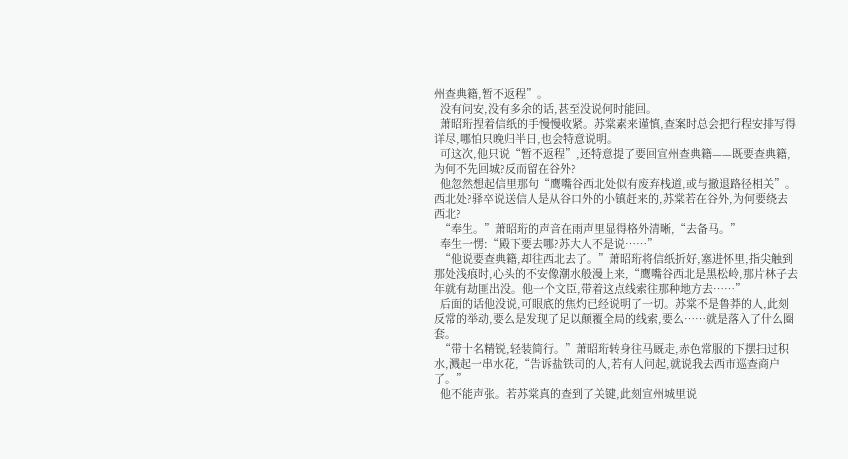州查典籍,暂不返程”。
  没有问安,没有多余的话,甚至没说何时能回。
  萧昭珩捏着信纸的手慢慢收紧。苏棠素来谨慎,查案时总会把行程安排写得详尽,哪怕只晚归半日,也会特意说明。
  可这次,他只说“暂不返程”,还特意提了要回宣州查典籍——既要查典籍,为何不先回城?反而留在谷外?
  他忽然想起信里那句“鹰嘴谷西北处似有废弃栈道,或与撤退路径相关”。西北处?驿卒说送信人是从谷口外的小镇赶来的,苏棠若在谷外,为何要绕去西北?
  “奉生。”萧昭珩的声音在雨声里显得格外清晰,“去备马。”
  奉生一愣:“殿下要去哪?苏大人不是说……”
  “他说要查典籍,却往西北去了。”萧昭珩将信纸折好,塞进怀里,指尖触到那处浅痕时,心头的不安像潮水般漫上来,“鹰嘴谷西北是黑松岭,那片林子去年就有劫匪出没。他一个文臣,带着这点线索往那种地方去……”
  后面的话他没说,可眼底的焦灼已经说明了一切。苏棠不是鲁莽的人,此刻反常的举动,要么是发现了足以颠覆全局的线索,要么……就是落入了什么圈套。
  “带十名精锐,轻装简行。”萧昭珩转身往马厩走,赤色常服的下摆扫过积水,溅起一串水花,“告诉盐铁司的人,若有人问起,就说我去西市巡查商户了。”
  他不能声张。若苏棠真的查到了关键,此刻宣州城里说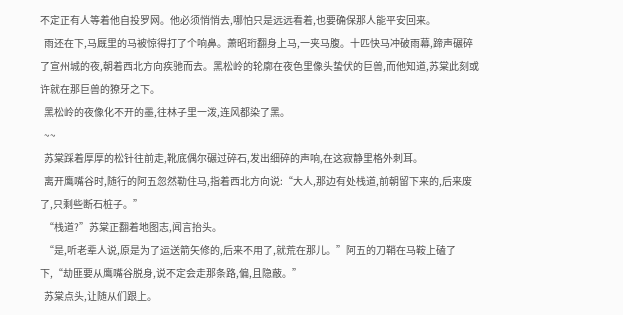不定正有人等着他自投罗网。他必须悄悄去,哪怕只是远远看着,也要确保那人能平安回来。
  雨还在下,马厩里的马被惊得打了个响鼻。萧昭珩翻身上马,一夹马腹。十匹快马冲破雨幕,蹄声碾碎了宣州城的夜,朝着西北方向疾驰而去。黑松岭的轮廓在夜色里像头蛰伏的巨兽,而他知道,苏棠此刻或许就在那巨兽的獠牙之下。
  黑松岭的夜像化不开的墨,往林子里一泼,连风都染了黑。
  ~~
  苏棠踩着厚厚的松针往前走,靴底偶尔碾过碎石,发出细碎的声响,在这寂静里格外刺耳。
  离开鹰嘴谷时,随行的阿五忽然勒住马,指着西北方向说:“大人,那边有处栈道,前朝留下来的,后来废了,只剩些断石桩子。”
  “栈道?”苏棠正翻着地图志,闻言抬头。
  “是,听老辈人说,原是为了运送箭矢修的,后来不用了,就荒在那儿。”阿五的刀鞘在马鞍上磕了下,“劫匪要从鹰嘴谷脱身,说不定会走那条路,偏,且隐蔽。”
  苏棠点头,让随从们跟上。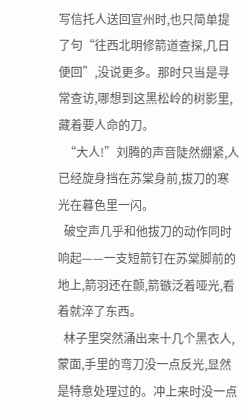写信托人送回宣州时,也只简单提了句“往西北明修箭道查探,几日便回”,没说更多。那时只当是寻常查访,哪想到这黑松岭的树影里,藏着要人命的刀。
  “大人!”刘腾的声音陡然绷紧,人已经旋身挡在苏棠身前,拔刀的寒光在暮色里一闪。
  破空声几乎和他拔刀的动作同时响起——一支短箭钉在苏棠脚前的地上,箭羽还在颤,箭镞泛着哑光,看着就淬了东西。
  林子里突然涌出来十几个黑衣人,蒙面,手里的弯刀没一点反光,显然是特意处理过的。冲上来时没一点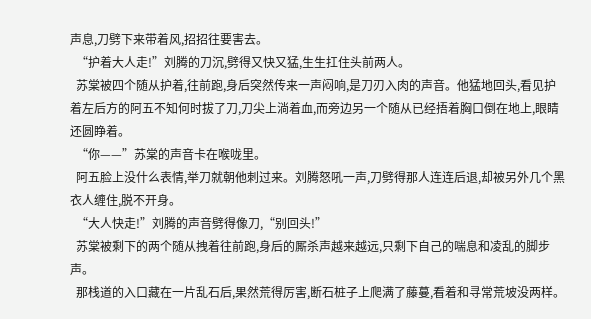声息,刀劈下来带着风,招招往要害去。
  “护着大人走!”刘腾的刀沉,劈得又快又猛,生生扛住头前两人。
  苏棠被四个随从护着,往前跑,身后突然传来一声闷响,是刀刃入肉的声音。他猛地回头,看见护着左后方的阿五不知何时拔了刀,刀尖上淌着血,而旁边另一个随从已经捂着胸口倒在地上,眼睛还圆睁着。
  “你——”苏棠的声音卡在喉咙里。
  阿五脸上没什么表情,举刀就朝他刺过来。刘腾怒吼一声,刀劈得那人连连后退,却被另外几个黑衣人缠住,脱不开身。
  “大人快走!”刘腾的声音劈得像刀,“别回头!”
  苏棠被剩下的两个随从拽着往前跑,身后的厮杀声越来越远,只剩下自己的喘息和凌乱的脚步声。
  那栈道的入口藏在一片乱石后,果然荒得厉害,断石桩子上爬满了藤蔓,看着和寻常荒坡没两样。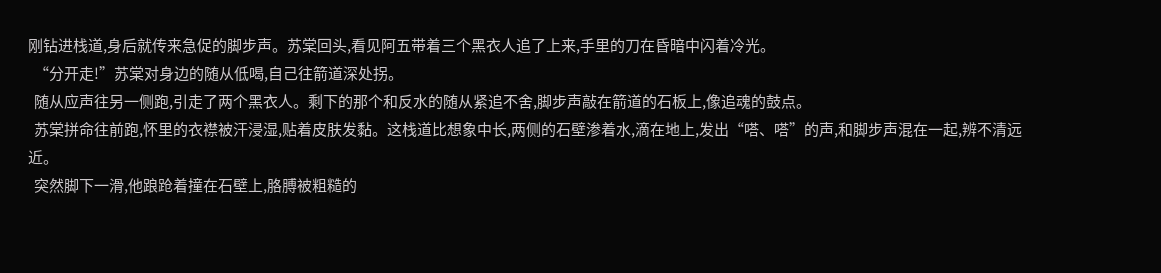刚钻进栈道,身后就传来急促的脚步声。苏棠回头,看见阿五带着三个黑衣人追了上来,手里的刀在昏暗中闪着冷光。
  “分开走!”苏棠对身边的随从低喝,自己往箭道深处拐。
  随从应声往另一侧跑,引走了两个黑衣人。剩下的那个和反水的随从紧追不舍,脚步声敲在箭道的石板上,像追魂的鼓点。
  苏棠拼命往前跑,怀里的衣襟被汗浸湿,贴着皮肤发黏。这栈道比想象中长,两侧的石壁渗着水,滴在地上,发出“嗒、嗒”的声,和脚步声混在一起,辨不清远近。
  突然脚下一滑,他踉跄着撞在石壁上,胳膊被粗糙的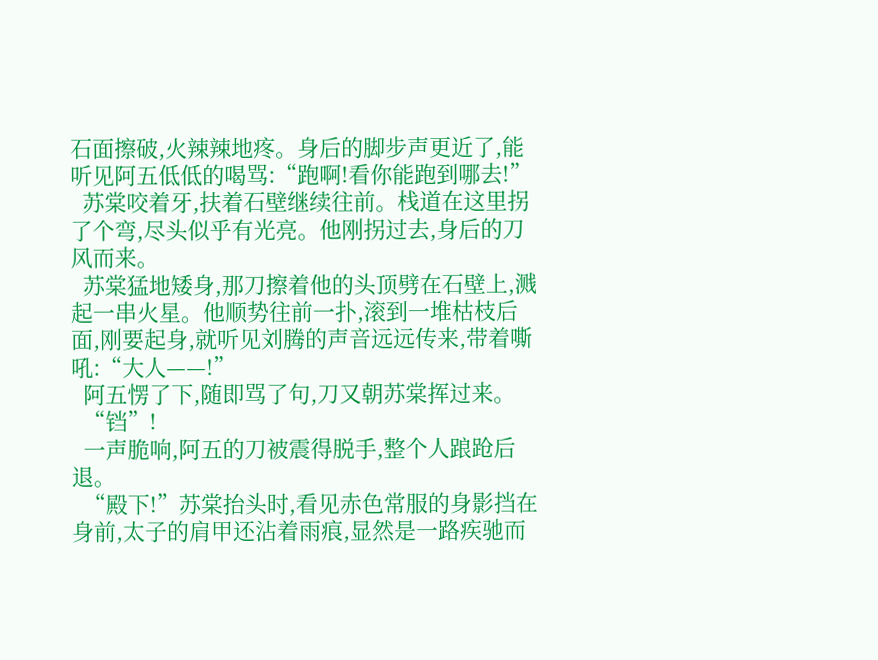石面擦破,火辣辣地疼。身后的脚步声更近了,能听见阿五低低的喝骂:“跑啊!看你能跑到哪去!”
  苏棠咬着牙,扶着石壁继续往前。栈道在这里拐了个弯,尽头似乎有光亮。他刚拐过去,身后的刀风而来。
  苏棠猛地矮身,那刀擦着他的头顶劈在石壁上,溅起一串火星。他顺势往前一扑,滚到一堆枯枝后面,刚要起身,就听见刘腾的声音远远传来,带着嘶吼:“大人——!”
  阿五愣了下,随即骂了句,刀又朝苏棠挥过来。
  “铛”!
  一声脆响,阿五的刀被震得脱手,整个人踉跄后退。
  “殿下!”苏棠抬头时,看见赤色常服的身影挡在身前,太子的肩甲还沾着雨痕,显然是一路疾驰而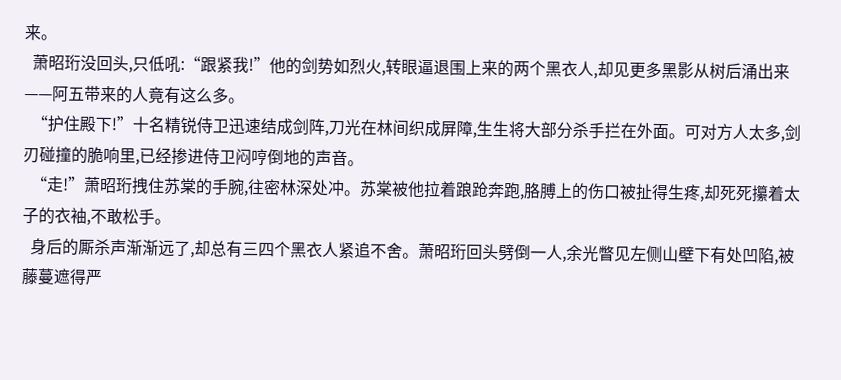来。
  萧昭珩没回头,只低吼:“跟紧我!”他的剑势如烈火,转眼逼退围上来的两个黑衣人,却见更多黑影从树后涌出来——阿五带来的人竟有这么多。
  “护住殿下!”十名精锐侍卫迅速结成剑阵,刀光在林间织成屏障,生生将大部分杀手拦在外面。可对方人太多,剑刃碰撞的脆响里,已经掺进侍卫闷哼倒地的声音。
  “走!”萧昭珩拽住苏棠的手腕,往密林深处冲。苏棠被他拉着踉跄奔跑,胳膊上的伤口被扯得生疼,却死死攥着太子的衣袖,不敢松手。
  身后的厮杀声渐渐远了,却总有三四个黑衣人紧追不舍。萧昭珩回头劈倒一人,余光瞥见左侧山壁下有处凹陷,被藤蔓遮得严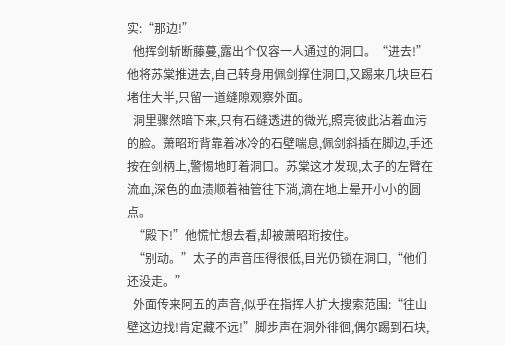实:“那边!”
  他挥剑斩断藤蔓,露出个仅容一人通过的洞口。“进去!”他将苏棠推进去,自己转身用佩剑撑住洞口,又踢来几块巨石堵住大半,只留一道缝隙观察外面。
  洞里骤然暗下来,只有石缝透进的微光,照亮彼此沾着血污的脸。萧昭珩背靠着冰冷的石壁喘息,佩剑斜插在脚边,手还按在剑柄上,警惕地盯着洞口。苏棠这才发现,太子的左臂在流血,深色的血渍顺着袖管往下淌,滴在地上晕开小小的圆点。
  “殿下!”他慌忙想去看,却被萧昭珩按住。
  “别动。”太子的声音压得很低,目光仍锁在洞口,“他们还没走。”
  外面传来阿五的声音,似乎在指挥人扩大搜索范围:“往山壁这边找!肯定藏不远!”脚步声在洞外徘徊,偶尔踢到石块,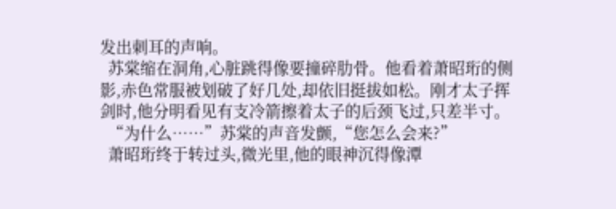发出刺耳的声响。
  苏棠缩在洞角,心脏跳得像要撞碎肋骨。他看着萧昭珩的侧影,赤色常服被划破了好几处,却依旧挺拔如松。刚才太子挥剑时,他分明看见有支冷箭擦着太子的后颈飞过,只差半寸。
  “为什么……”苏棠的声音发颤,“您怎么会来?”
  萧昭珩终于转过头,微光里,他的眼神沉得像潭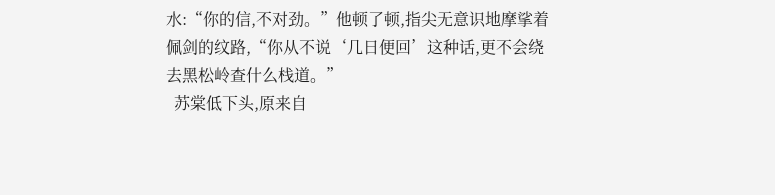水:“你的信,不对劲。”他顿了顿,指尖无意识地摩挲着佩剑的纹路,“你从不说‘几日便回’这种话,更不会绕去黑松岭查什么栈道。”
  苏棠低下头,原来自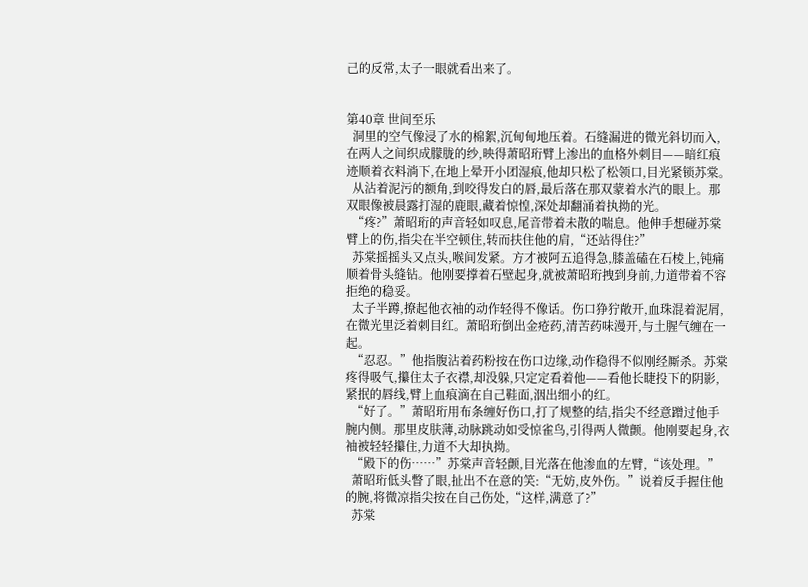己的反常,太子一眼就看出来了。


第40章 世间至乐
  洞里的空气像浸了水的棉絮,沉甸甸地压着。石缝漏进的微光斜切而入,在两人之间织成朦胧的纱,映得萧昭珩臂上渗出的血格外刺目——暗红痕迹顺着衣料淌下,在地上晕开小团湿痕,他却只松了松领口,目光紧锁苏棠。
  从沾着泥污的额角,到咬得发白的唇,最后落在那双蒙着水汽的眼上。那双眼像被晨露打湿的鹿眼,藏着惊惶,深处却翻涌着执拗的光。
  “疼?”萧昭珩的声音轻如叹息,尾音带着未散的喘息。他伸手想碰苏棠臂上的伤,指尖在半空顿住,转而扶住他的肩,“还站得住?”
  苏棠摇摇头又点头,喉间发紧。方才被阿五追得急,膝盖磕在石棱上,钝痛顺着骨头缝钻。他刚要撑着石壁起身,就被萧昭珩拽到身前,力道带着不容拒绝的稳妥。
  太子半蹲,撩起他衣袖的动作轻得不像话。伤口狰狞敞开,血珠混着泥屑,在微光里泛着刺目红。萧昭珩倒出金疮药,清苦药味漫开,与土腥气缠在一起。
  “忍忍。”他指腹沾着药粉按在伤口边缘,动作稳得不似刚经厮杀。苏棠疼得吸气,攥住太子衣襟,却没躲,只定定看着他——看他长睫投下的阴影,紧抿的唇线,臂上血痕滴在自己鞋面,洇出细小的红。
  “好了。”萧昭珩用布条缠好伤口,打了规整的结,指尖不经意蹭过他手腕内侧。那里皮肤薄,动脉跳动如受惊雀鸟,引得两人微颤。他刚要起身,衣袖被轻轻攥住,力道不大却执拗。
  “殿下的伤……”苏棠声音轻颤,目光落在他渗血的左臂,“该处理。”
  萧昭珩低头瞥了眼,扯出不在意的笑:“无妨,皮外伤。”说着反手握住他的腕,将微凉指尖按在自己伤处,“这样,满意了?”
  苏棠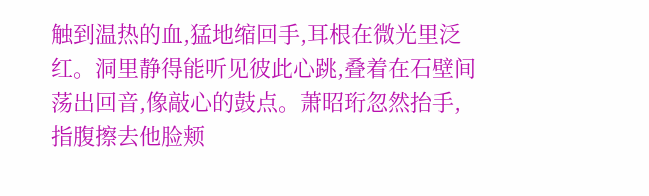触到温热的血,猛地缩回手,耳根在微光里泛红。洞里静得能听见彼此心跳,叠着在石壁间荡出回音,像敲心的鼓点。萧昭珩忽然抬手,指腹擦去他脸颊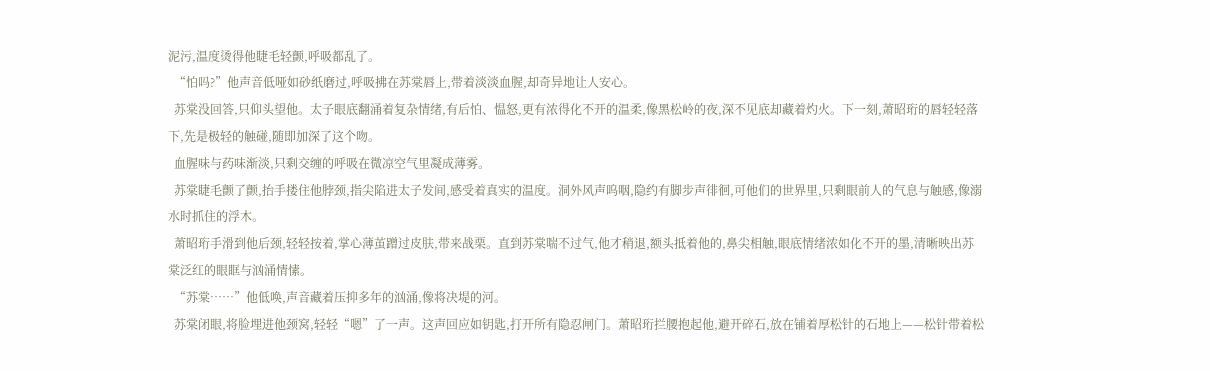泥污,温度烫得他睫毛轻颤,呼吸都乱了。
  “怕吗?”他声音低哑如砂纸磨过,呼吸拂在苏棠唇上,带着淡淡血腥,却奇异地让人安心。
  苏棠没回答,只仰头望他。太子眼底翻涌着复杂情绪,有后怕、愠怒,更有浓得化不开的温柔,像黑松岭的夜,深不见底却藏着灼火。下一刻,萧昭珩的唇轻轻落下,先是极轻的触碰,随即加深了这个吻。
  血腥味与药味渐淡,只剩交缠的呼吸在微凉空气里凝成薄雾。
  苏棠睫毛颤了颤,抬手搂住他脖颈,指尖陷进太子发间,感受着真实的温度。洞外风声呜咽,隐约有脚步声徘徊,可他们的世界里,只剩眼前人的气息与触感,像溺水时抓住的浮木。
  萧昭珩手滑到他后颈,轻轻按着,掌心薄茧蹭过皮肤,带来战栗。直到苏棠喘不过气,他才稍退,额头抵着他的,鼻尖相触,眼底情绪浓如化不开的墨,清晰映出苏棠泛红的眼眶与汹涌情愫。
  “苏棠……”他低唤,声音藏着压抑多年的汹涌,像将决堤的河。
  苏棠闭眼,将脸埋进他颈窝,轻轻“嗯”了一声。这声回应如钥匙,打开所有隐忍闸门。萧昭珩拦腰抱起他,避开碎石,放在铺着厚松针的石地上——松针带着松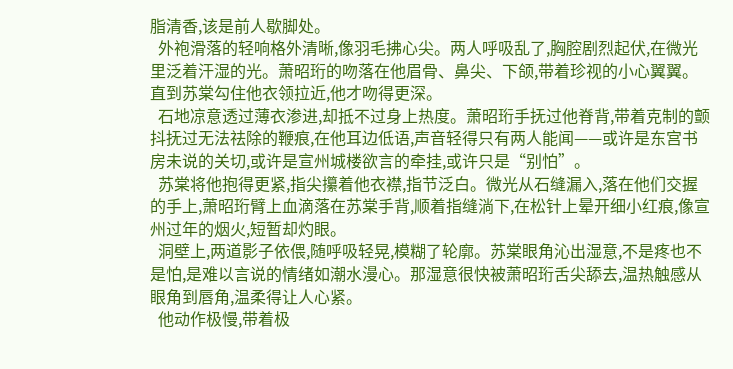脂清香,该是前人歇脚处。
  外袍滑落的轻响格外清晰,像羽毛拂心尖。两人呼吸乱了,胸腔剧烈起伏,在微光里泛着汗湿的光。萧昭珩的吻落在他眉骨、鼻尖、下颌,带着珍视的小心翼翼。直到苏棠勾住他衣领拉近,他才吻得更深。
  石地凉意透过薄衣渗进,却抵不过身上热度。萧昭珩手抚过他脊背,带着克制的颤抖抚过无法祛除的鞭痕,在他耳边低语,声音轻得只有两人能闻——或许是东宫书房未说的关切,或许是宣州城楼欲言的牵挂,或许只是“别怕”。
  苏棠将他抱得更紧,指尖攥着他衣襟,指节泛白。微光从石缝漏入,落在他们交握的手上,萧昭珩臂上血滴落在苏棠手背,顺着指缝淌下,在松针上晕开细小红痕,像宣州过年的烟火,短暂却灼眼。
  洞壁上,两道影子依偎,随呼吸轻晃,模糊了轮廓。苏棠眼角沁出湿意,不是疼也不是怕,是难以言说的情绪如潮水漫心。那湿意很快被萧昭珩舌尖舔去,温热触感从眼角到唇角,温柔得让人心紧。
  他动作极慢,带着极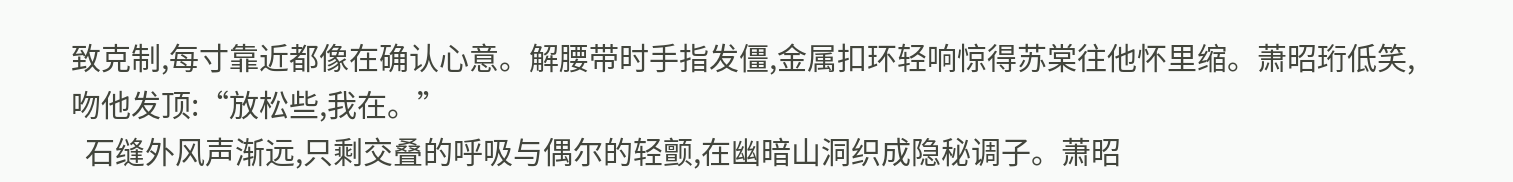致克制,每寸靠近都像在确认心意。解腰带时手指发僵,金属扣环轻响惊得苏棠往他怀里缩。萧昭珩低笑,吻他发顶:“放松些,我在。”
  石缝外风声渐远,只剩交叠的呼吸与偶尔的轻颤,在幽暗山洞织成隐秘调子。萧昭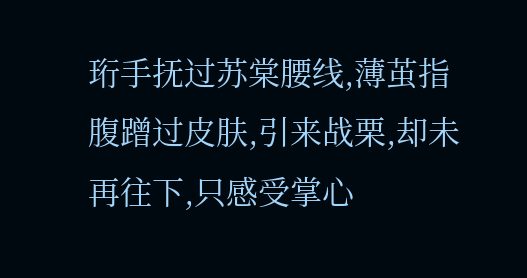珩手抚过苏棠腰线,薄茧指腹蹭过皮肤,引来战栗,却未再往下,只感受掌心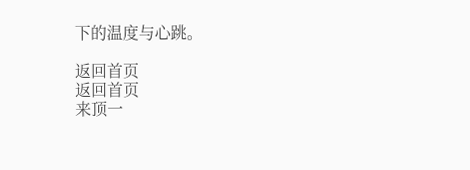下的温度与心跳。

返回首页
返回首页
来顶一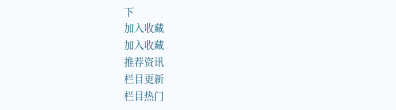下
加入收藏
加入收藏
推荐资讯
栏目更新
栏目热门